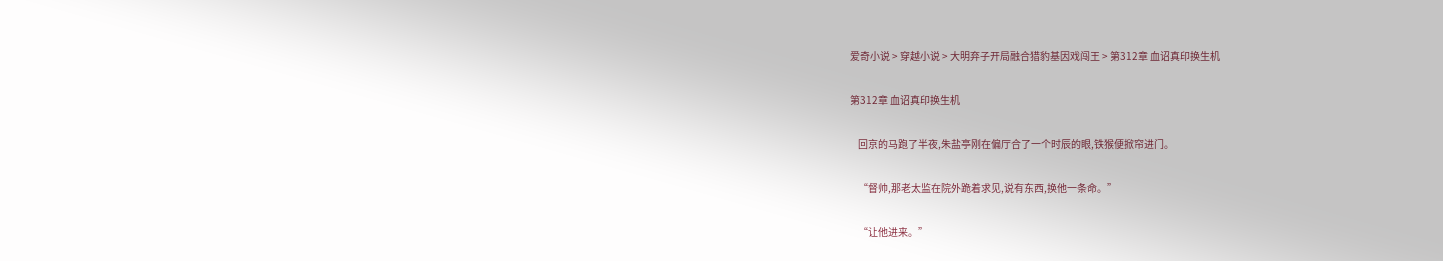爱奇小说 > 穿越小说 > 大明弃子开局融合猎豹基因戏闯王 > 第312章 血诏真印换生机

第312章 血诏真印换生机

    回京的马跑了半夜,朱盐亭刚在偏厅合了一个时辰的眼,铁猴便掀帘进门。

    “督帅,那老太监在院外跪着求见,说有东西,换他一条命。”

    “让他进来。”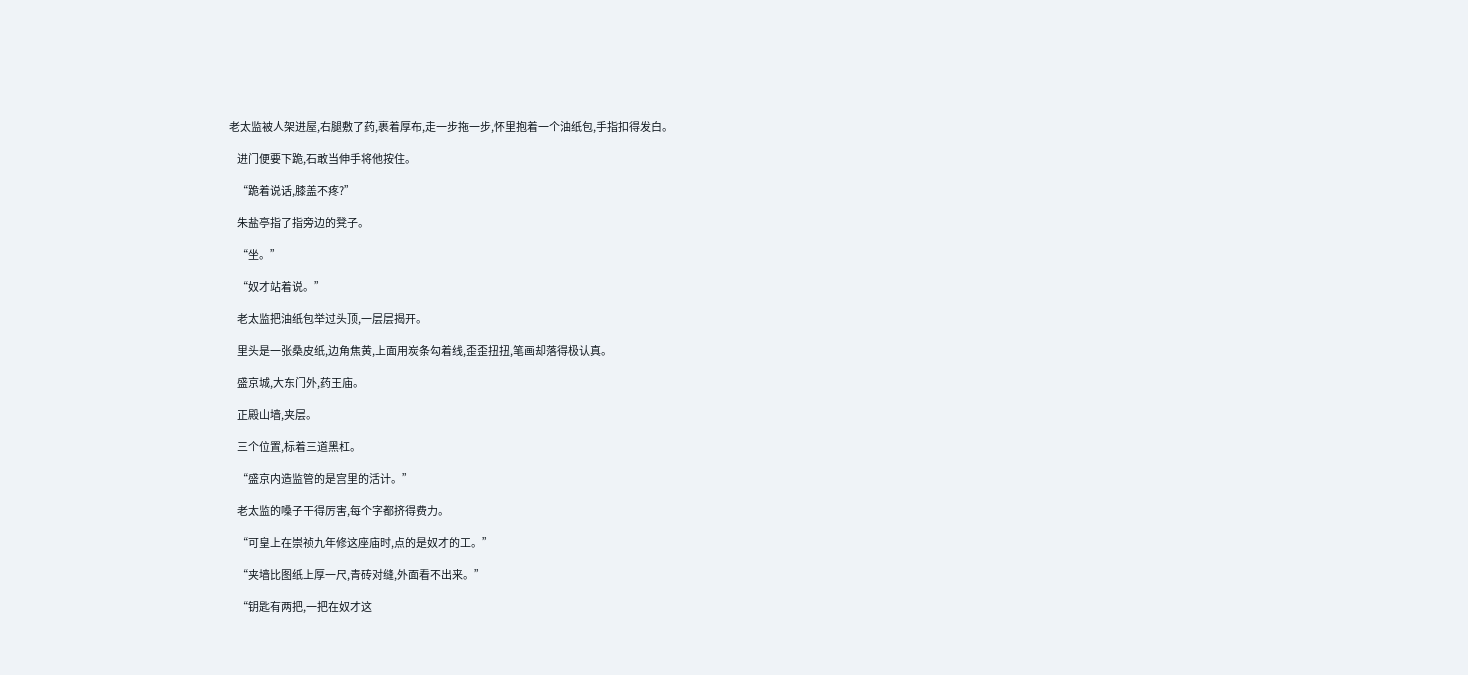老太监被人架进屋,右腿敷了药,裹着厚布,走一步拖一步,怀里抱着一个油纸包,手指扣得发白。

    进门便要下跪,石敢当伸手将他按住。

    “跪着说话,膝盖不疼?”

    朱盐亭指了指旁边的凳子。

    “坐。”

    “奴才站着说。”

    老太监把油纸包举过头顶,一层层揭开。

    里头是一张桑皮纸,边角焦黄,上面用炭条勾着线,歪歪扭扭,笔画却落得极认真。

    盛京城,大东门外,药王庙。

    正殿山墙,夹层。

    三个位置,标着三道黑杠。

    “盛京内造监管的是宫里的活计。”

    老太监的嗓子干得厉害,每个字都挤得费力。

    “可皇上在崇祯九年修这座庙时,点的是奴才的工。”

    “夹墙比图纸上厚一尺,青砖对缝,外面看不出来。”

    “钥匙有两把,一把在奴才这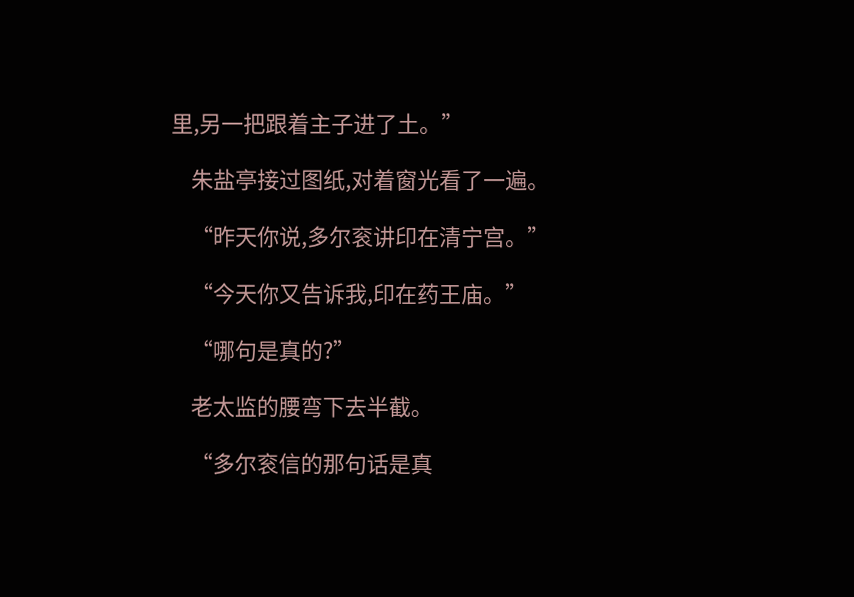里,另一把跟着主子进了土。”

    朱盐亭接过图纸,对着窗光看了一遍。

    “昨天你说,多尔衮讲印在清宁宫。”

    “今天你又告诉我,印在药王庙。”

    “哪句是真的?”

    老太监的腰弯下去半截。

    “多尔衮信的那句话是真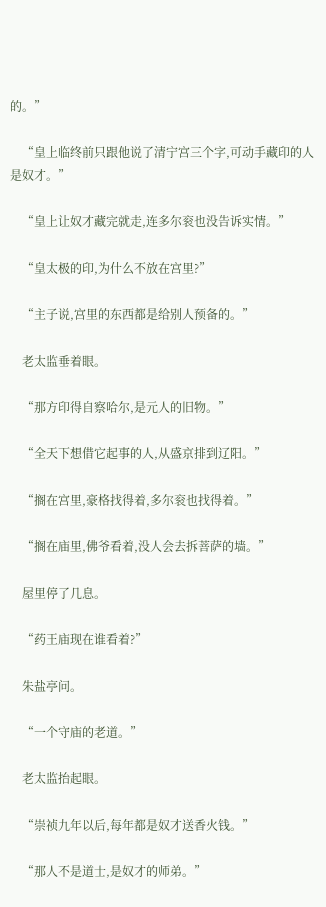的。”

    “皇上临终前只跟他说了清宁宫三个字,可动手藏印的人是奴才。”

    “皇上让奴才藏完就走,连多尔衮也没告诉实情。”

    “皇太极的印,为什么不放在宫里?”

    “主子说,宫里的东西都是给别人预备的。”

    老太监垂着眼。

    “那方印得自察哈尔,是元人的旧物。”

    “全天下想借它起事的人,从盛京排到辽阳。”

    “搁在宫里,豪格找得着,多尔衮也找得着。”

    “搁在庙里,佛爷看着,没人会去拆菩萨的墙。”

    屋里停了几息。

    “药王庙现在谁看着?”

    朱盐亭问。

    “一个守庙的老道。”

    老太监抬起眼。

    “崇祯九年以后,每年都是奴才送香火钱。”

    “那人不是道士,是奴才的师弟。”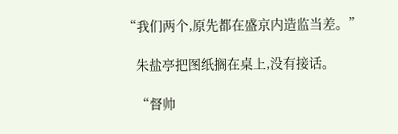“我们两个,原先都在盛京内造监当差。”

    朱盐亭把图纸搁在桌上,没有接话。

    “督帅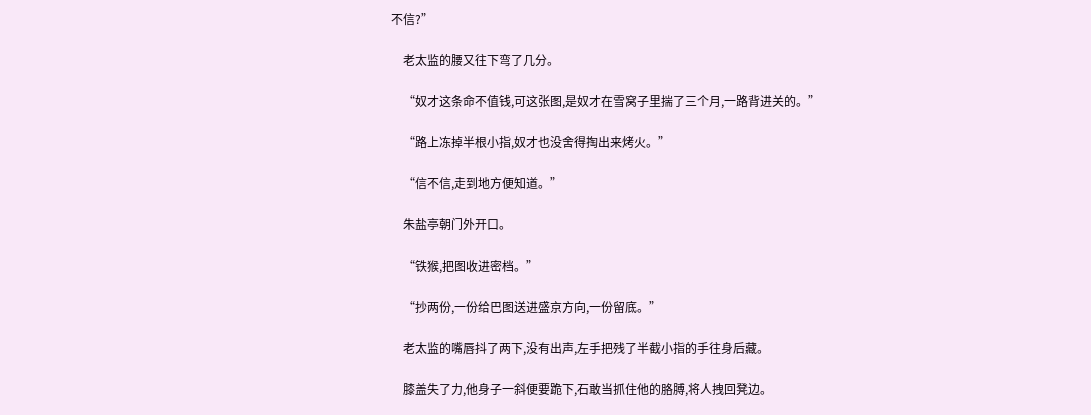不信?”

    老太监的腰又往下弯了几分。

    “奴才这条命不值钱,可这张图,是奴才在雪窝子里揣了三个月,一路背进关的。”

    “路上冻掉半根小指,奴才也没舍得掏出来烤火。”

    “信不信,走到地方便知道。”

    朱盐亭朝门外开口。

    “铁猴,把图收进密档。”

    “抄两份,一份给巴图送进盛京方向,一份留底。”

    老太监的嘴唇抖了两下,没有出声,左手把残了半截小指的手往身后藏。

    膝盖失了力,他身子一斜便要跪下,石敢当抓住他的胳膊,将人拽回凳边。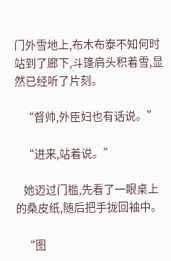门外雪地上,布木布泰不知何时站到了廊下,斗篷肩头积着雪,显然已经听了片刻。

    “督帅,外臣妇也有话说。”

    “进来,站着说。”

    她迈过门槛,先看了一眼桌上的桑皮纸,随后把手拢回袖中。

    “图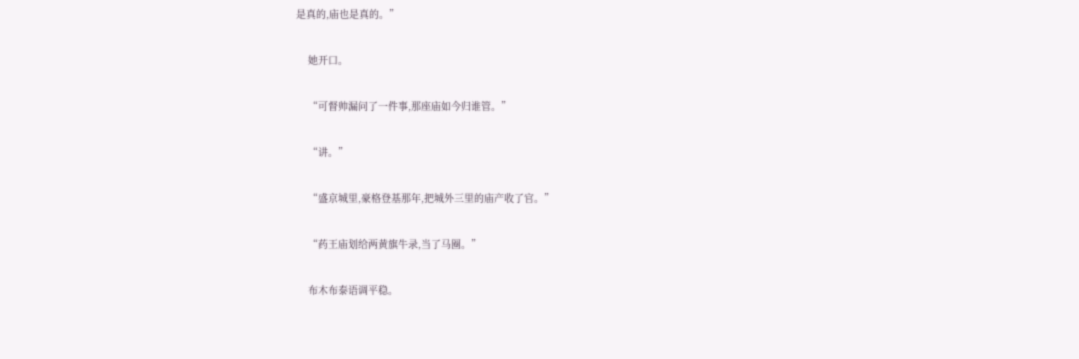是真的,庙也是真的。”

    她开口。

    “可督帅漏问了一件事,那座庙如今归谁管。”

    “讲。”

    “盛京城里,豪格登基那年,把城外三里的庙产收了官。”

    “药王庙划给两黄旗牛录,当了马圈。”

    布木布泰语调平稳。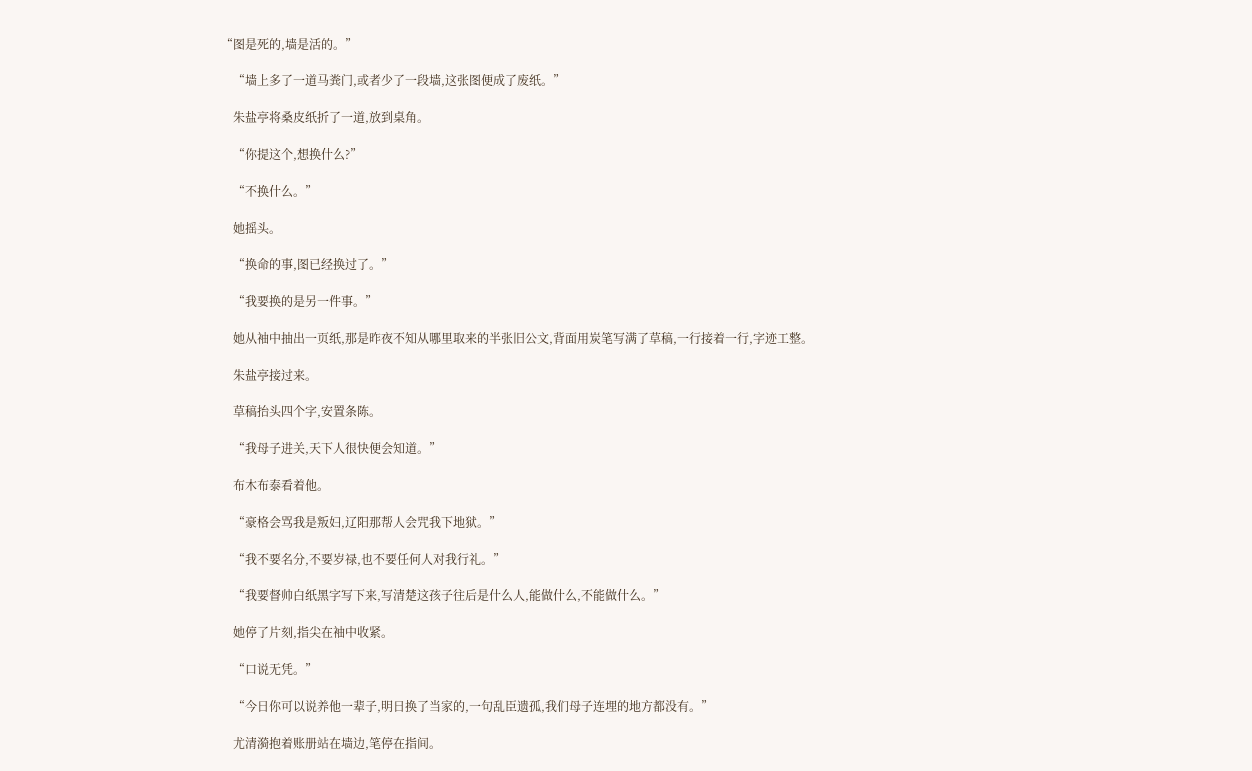“图是死的,墙是活的。”

    “墙上多了一道马粪门,或者少了一段墙,这张图便成了废纸。”

    朱盐亭将桑皮纸折了一道,放到桌角。

    “你提这个,想换什么?”

    “不换什么。”

    她摇头。

    “换命的事,图已经换过了。”

    “我要换的是另一件事。”

    她从袖中抽出一页纸,那是昨夜不知从哪里取来的半张旧公文,背面用炭笔写满了草稿,一行接着一行,字迹工整。

    朱盐亭接过来。

    草稿抬头四个字,安置条陈。

    “我母子进关,天下人很快便会知道。”

    布木布泰看着他。

    “豪格会骂我是叛妇,辽阳那帮人会咒我下地狱。”

    “我不要名分,不要岁禄,也不要任何人对我行礼。”

    “我要督帅白纸黑字写下来,写清楚这孩子往后是什么人,能做什么,不能做什么。”

    她停了片刻,指尖在袖中收紧。

    “口说无凭。”

    “今日你可以说养他一辈子,明日换了当家的,一句乱臣遗孤,我们母子连埋的地方都没有。”

    尤清漪抱着账册站在墙边,笔停在指间。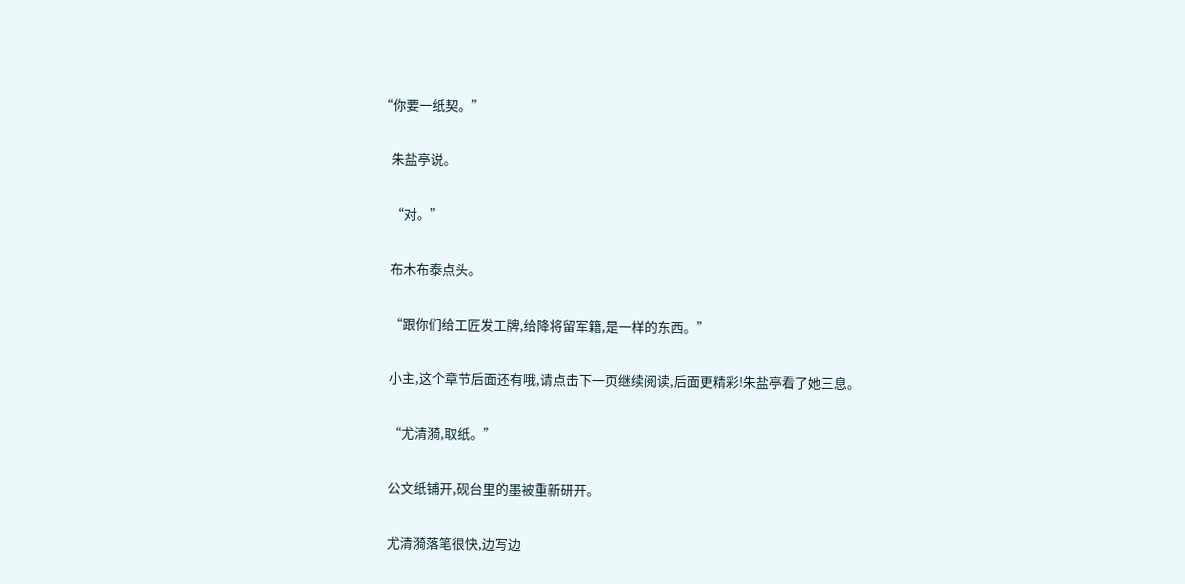“你要一纸契。”

    朱盐亭说。

    “对。”

    布木布泰点头。

    “跟你们给工匠发工牌,给降将留军籍,是一样的东西。”

    小主,这个章节后面还有哦,请点击下一页继续阅读,后面更精彩!朱盐亭看了她三息。

    “尤清漪,取纸。”

    公文纸铺开,砚台里的墨被重新研开。

    尤清漪落笔很快,边写边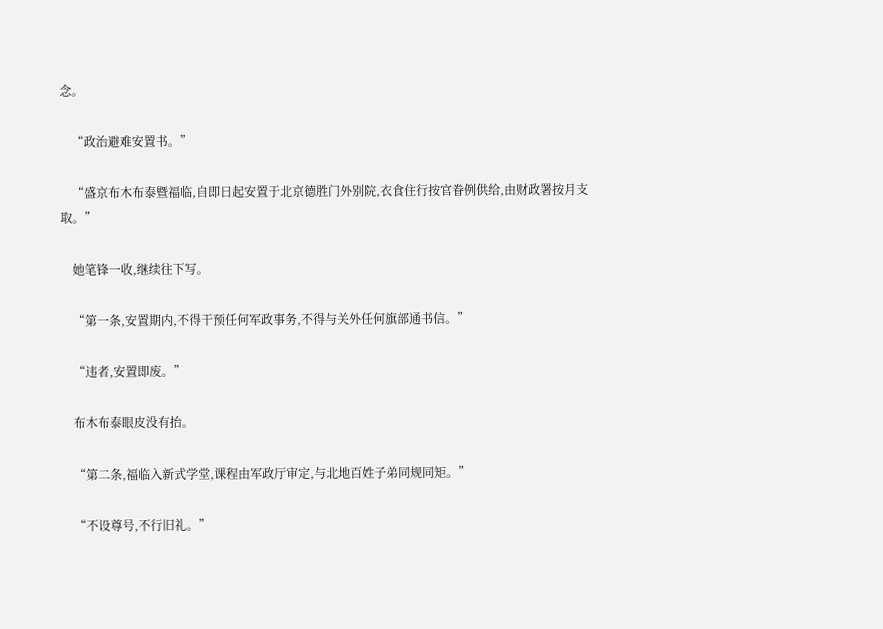念。

    “政治避难安置书。”

    “盛京布木布泰暨福临,自即日起安置于北京德胜门外别院,衣食住行按官眷例供给,由财政署按月支取。”

    她笔锋一收,继续往下写。

    “第一条,安置期内,不得干预任何军政事务,不得与关外任何旗部通书信。”

    “违者,安置即废。”

    布木布泰眼皮没有抬。

    “第二条,福临入新式学堂,课程由军政厅审定,与北地百姓子弟同规同矩。”

    “不设尊号,不行旧礼。”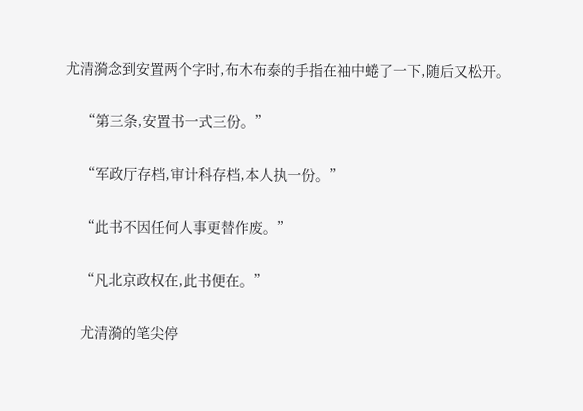尤清漪念到安置两个字时,布木布泰的手指在袖中蜷了一下,随后又松开。

    “第三条,安置书一式三份。”

    “军政厅存档,审计科存档,本人执一份。”

    “此书不因任何人事更替作废。”

    “凡北京政权在,此书便在。”

    尤清漪的笔尖停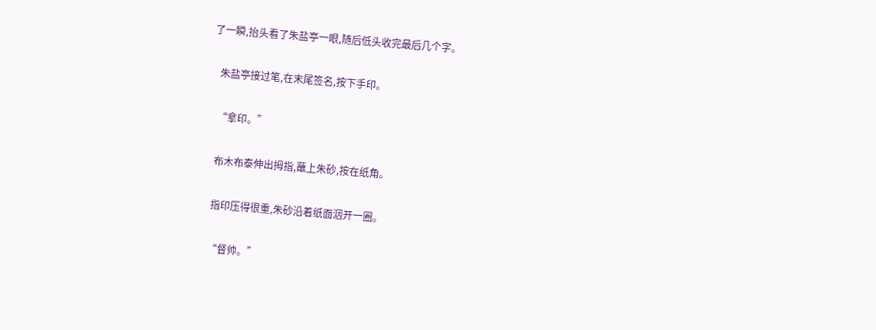了一瞬,抬头看了朱盐亭一眼,随后低头收完最后几个字。

    朱盐亭接过笔,在末尾签名,按下手印。

    “拿印。”

    布木布泰伸出拇指,蘸上朱砂,按在纸角。

    指印压得很重,朱砂沿着纸面洇开一圈。

    “督帅。”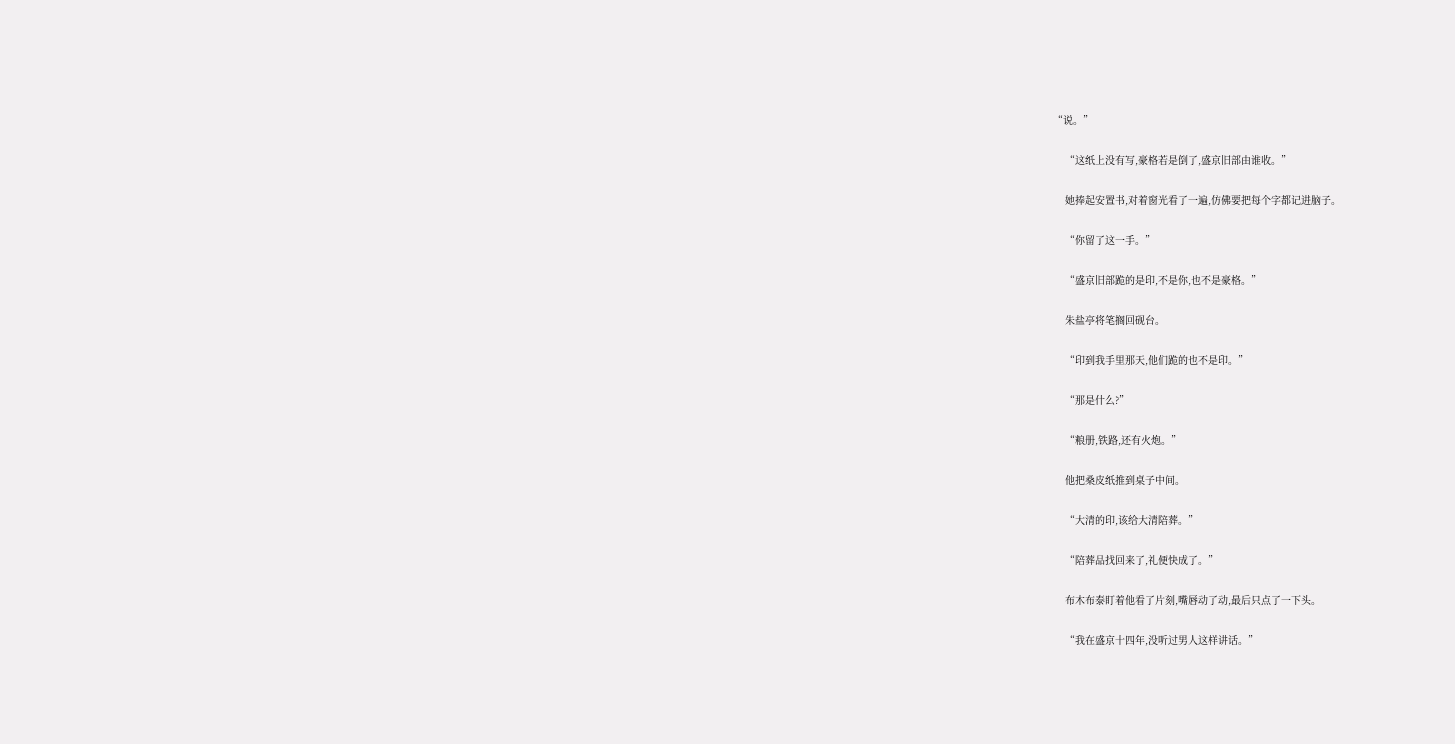“说。”

    “这纸上没有写,豪格若是倒了,盛京旧部由谁收。”

    她捧起安置书,对着窗光看了一遍,仿佛要把每个字都记进脑子。

    “你留了这一手。”

    “盛京旧部跪的是印,不是你,也不是豪格。”

    朱盐亭将笔搁回砚台。

    “印到我手里那天,他们跪的也不是印。”

    “那是什么?”

    “粮册,铁路,还有火炮。”

    他把桑皮纸推到桌子中间。

    “大清的印,该给大清陪葬。”

    “陪葬品找回来了,礼便快成了。”

    布木布泰盯着他看了片刻,嘴唇动了动,最后只点了一下头。

    “我在盛京十四年,没听过男人这样讲话。”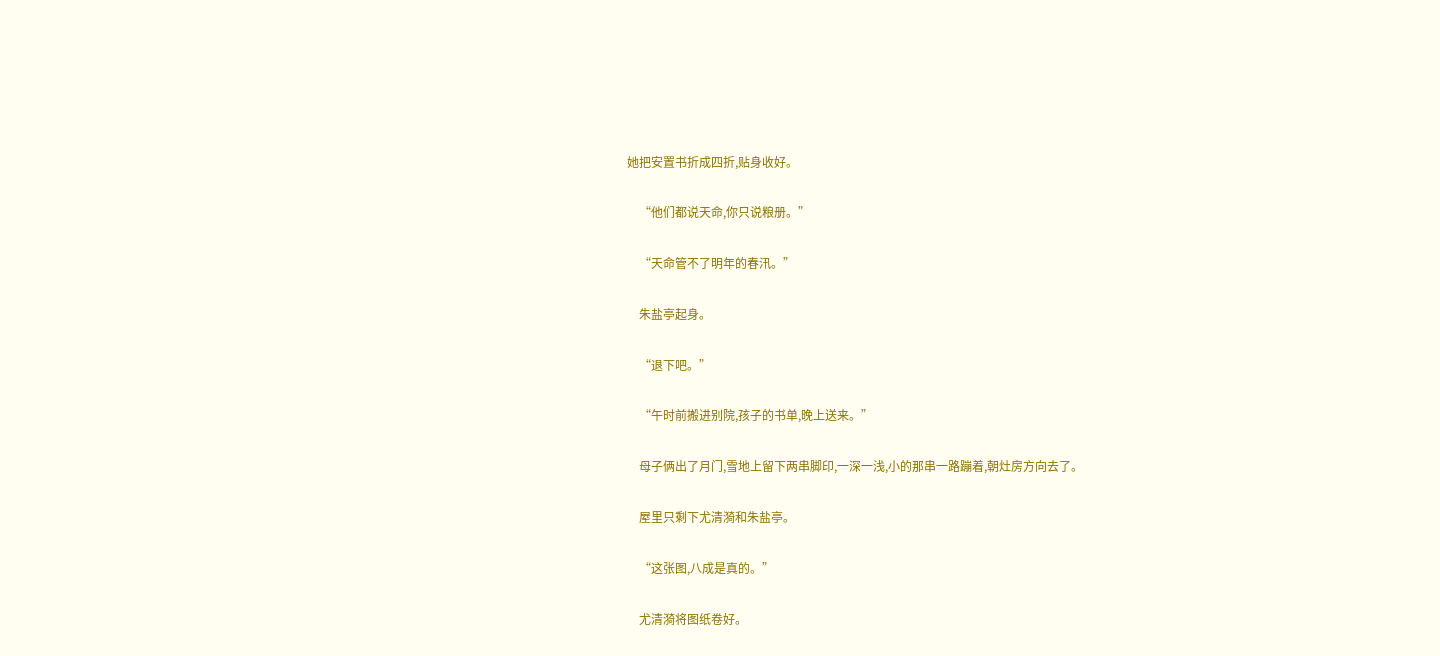她把安置书折成四折,贴身收好。

    “他们都说天命,你只说粮册。”

    “天命管不了明年的春汛。”

    朱盐亭起身。

    “退下吧。”

    “午时前搬进别院,孩子的书单,晚上送来。”

    母子俩出了月门,雪地上留下两串脚印,一深一浅,小的那串一路蹦着,朝灶房方向去了。

    屋里只剩下尤清漪和朱盐亭。

    “这张图,八成是真的。”

    尤清漪将图纸卷好。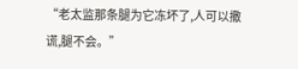“老太监那条腿为它冻坏了,人可以撒谎,腿不会。”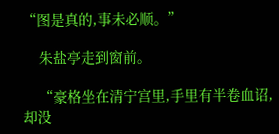“图是真的,事未必顺。”

    朱盐亭走到窗前。

    “豪格坐在清宁宫里,手里有半卷血诏,却没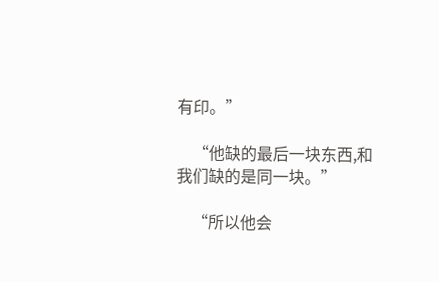有印。”

    “他缺的最后一块东西,和我们缺的是同一块。”

    “所以他会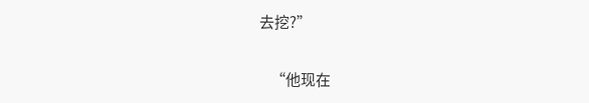去挖?”

    “他现在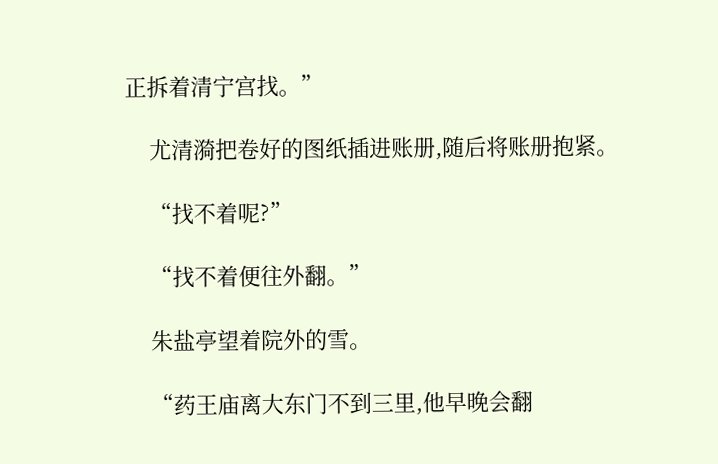正拆着清宁宫找。”

    尤清漪把卷好的图纸插进账册,随后将账册抱紧。

    “找不着呢?”

    “找不着便往外翻。”

    朱盐亭望着院外的雪。

    “药王庙离大东门不到三里,他早晚会翻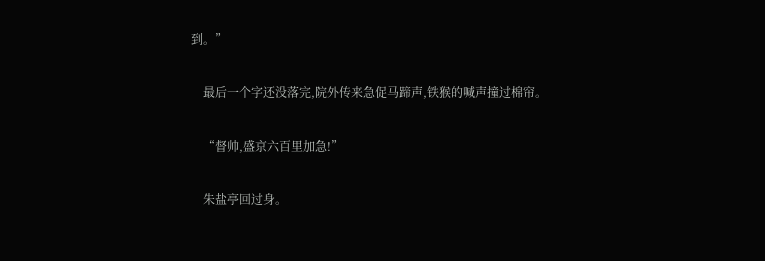到。”

    最后一个字还没落完,院外传来急促马蹄声,铁猴的喊声撞过棉帘。

    “督帅,盛京六百里加急!”

    朱盐亭回过身。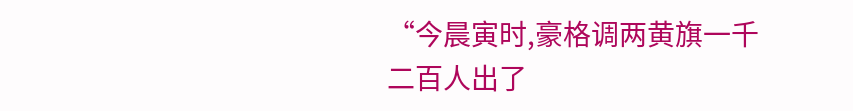“今晨寅时,豪格调两黄旗一千二百人出了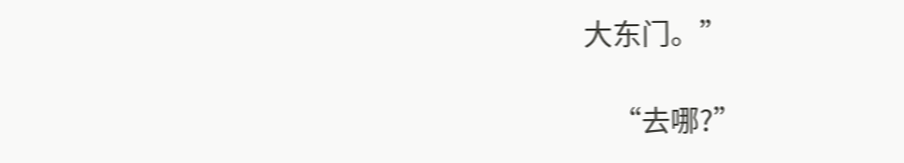大东门。”

    “去哪?”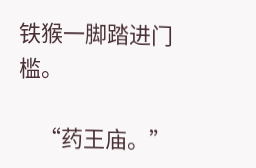铁猴一脚踏进门槛。

    “药王庙。”